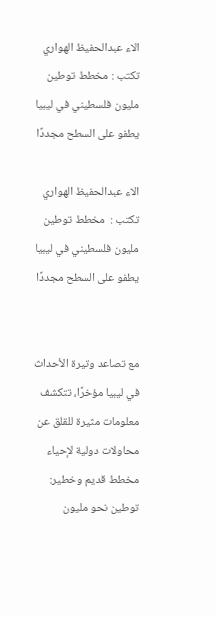الاء عبدالحفيظ الهواري تكتب : مخطط توطين مليون فلسطيني في ليبيا يطفو على السطح مجددًا

الاء عبدالحفيظ الهواري تكتب :  مخطط توطين مليون فلسطيني في ليبيا يطفو على السطح مجددًا


مع تصاعد وتيرة الأحداث في ليبيا مؤخرًا، تتكشف معلومات مثيرة للقلق عن محاولات دولية لإحياء مخطط قديم وخطير: توطين نحو مليون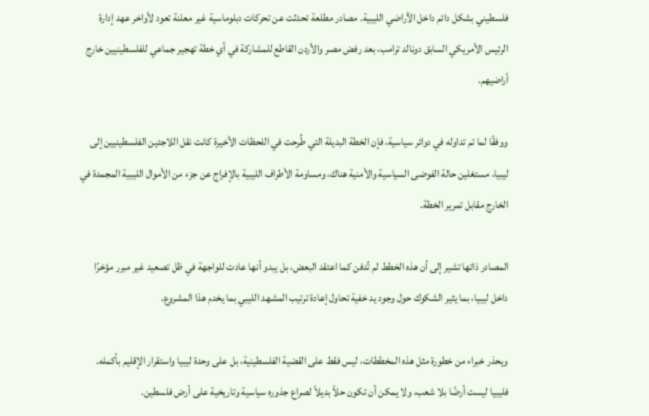فلسطيني بشكل دائم داخل الأراضي الليبية. مصادر مطلعة تحدثت عن تحركات دبلوماسية غير معلنة تعود لأواخر عهد إدارة الرئيس الأمريكي السابق دونالد ترامب، بعد رفض مصر والأردن القاطع للمشاركة في أي خطة تهجير جماعي للفلسطينيين خارج أراضيهم.

ووفقًا لما تم تداوله في دوائر سياسية، فإن الخطة البديلة التي طُرحت في اللحظات الأخيرة كانت نقل اللاجئين الفلسطينيين إلى ليبيا، مستغلين حالة الفوضى السياسية والأمنية هناك، ومساومة الأطراف الليبية بالإفراج عن جزء من الأموال الليبية المجمدة في الخارج مقابل تمرير الخطة.

المصادر ذاتها تشير إلى أن هذه الخطط لم تُدفن كما اعتقد البعض، بل يبدو أنها عادت للواجهة في ظل تصعيد غير مبرر مؤخرًا داخل ليبيا، بما يثير الشكوك حول وجود يد خفية تحاول إعادة ترتيب المشهد الليبي بما يخدم هذا المشروع.

ويحذر خبراء من خطورة مثل هذه المخططات، ليس فقط على القضية الفلسطينية، بل على وحدة ليبيا واستقرار الإقليم بأكمله. فليبيا ليست أرضًا بلا شعب، ولا يمكن أن تكون حلاً بديلاً لصراع جذوره سياسية وتاريخية على أرض فلسطين.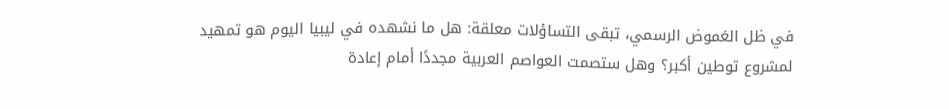في ظل الغموض الرسمي، تبقى التساؤلات معلقة: هل ما نشهده في ليبيا اليوم هو تمهيد لمشروع توطين أكبر؟ وهل ستصمت العواصم العربية مجددًا أمام إعادة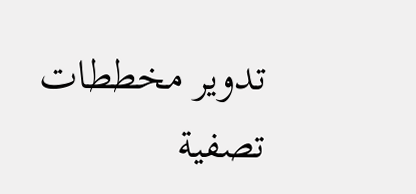تدوير مخططات تصفية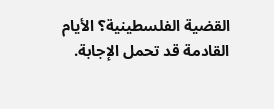القضية الفلسطينية؟ الأيام القادمة قد تحمل الإجابة.